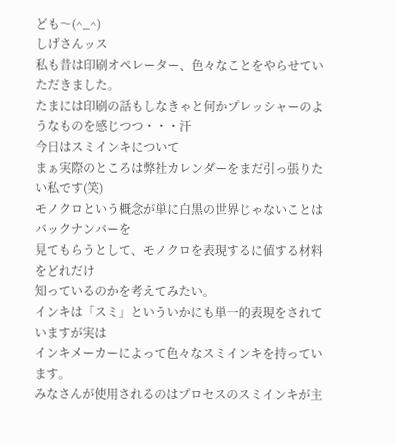ども〜(^_^)
しげさんッス
私も昔は印刷オペレーター、色々なことをやらせていただきました。
たまには印刷の話もしなきゃと何かプレッシャーのようなものを感じつつ・・・汗
今日はスミインキについて
まぁ実際のところは弊社カレンダーをまだ引っ張りたい私です(笑)
モノクロという概念が単に白黒の世界じゃないことはバックナンバーを
見てもらうとして、モノクロを表現するに値する材料をどれだけ
知っているのかを考えてみたい。
インキは「スミ」といういかにも単一的表現をされていますが実は
インキメーカーによって色々なスミインキを持っています。
みなさんが使用されるのはプロセスのスミインキが主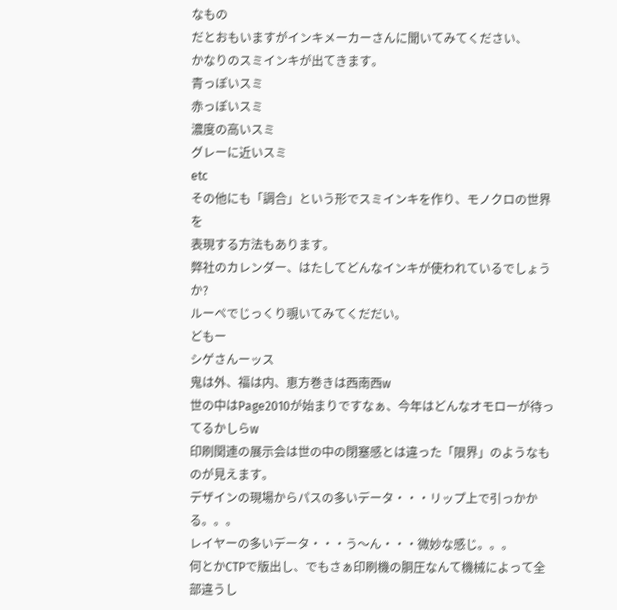なもの
だとおもいますがインキメーカーさんに聞いてみてください、
かなりのスミインキが出てきます。
青っぽいスミ
赤っぽいスミ
濃度の高いスミ
グレーに近いスミ
etc
その他にも「調合」という形でスミインキを作り、モノクロの世界を
表現する方法もあります。
弊社のカレンダー、はたしてどんなインキが使われているでしょうか?
ルーペでじっくり覗いてみてくだだい。
どもー
シゲさんーッス
鬼は外、福は内、恵方巻きは西南西w
世の中はPage2010が始まりですなぁ、今年はどんなオモローが待ってるかしらw
印刷関連の展示会は世の中の閉塞感とは違った「限界」のようなものが見えます。
デザインの現場からパスの多いデータ・・・リップ上で引っかかる。。。
レイヤーの多いデータ・・・う〜ん・・・微妙な感じ。。。
何とかCTPで版出し、でもさぁ印刷機の胴圧なんて機械によって全部違うし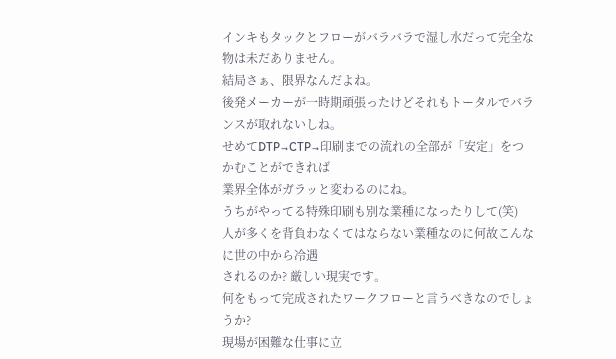インキもタックとフローがバラバラで湿し水だって完全な物は未だありません。
結局さぁ、限界なんだよね。
後発メーカーが一時期頑張ったけどそれもトータルでバランスが取れないしね。
せめてDTP→CTP→印刷までの流れの全部が「安定」をつかむことができれば
業界全体がガラッと変わるのにね。
うちがやってる特殊印刷も別な業種になったりして(笑)
人が多くを背負わなくてはならない業種なのに何故こんなに世の中から冷遇
されるのか? 厳しい現実です。
何をもって完成されたワークフローと言うべきなのでしょうか?
現場が困難な仕事に立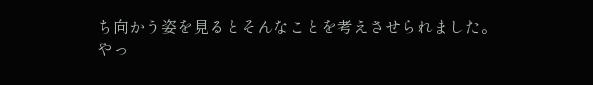ち向かう姿を見るとそんなことを考えさせられました。
やっ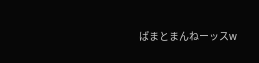ぱまとまんねーッスw